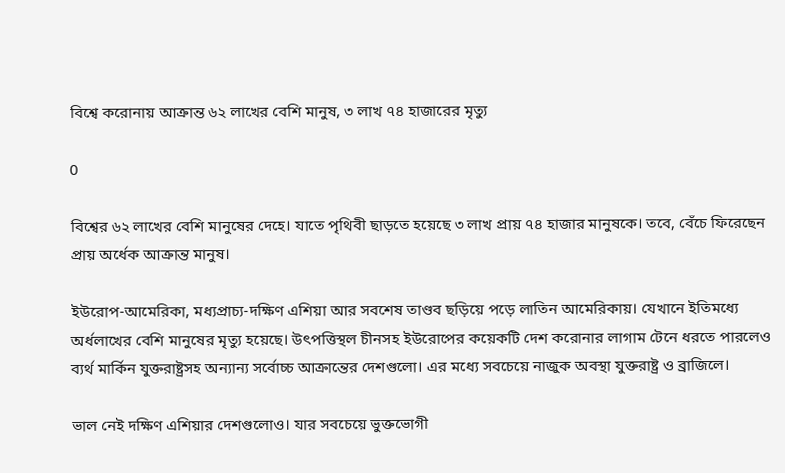বিশ্বে করোনায় আক্রান্ত ৬২ লাখের বেশি মানুষ, ৩ লাখ ৭৪ হাজারের মৃত্যু

0

বিশ্বের ৬২ লাখের বেশি মানুষের দেহে। যাতে পৃথিবী ছাড়তে হয়েছে ৩ লাখ প্রায় ৭৪ হাজার মানুষকে। তবে, বেঁচে ফিরেছেন প্রায় অর্ধেক আক্রান্ত মানুষ।

ইউরোপ-আমেরিকা, মধ্যপ্রাচ্য-দক্ষিণ এশিয়া আর সবশেষ তাণ্ডব ছড়িয়ে পড়ে লাতিন আমেরিকায়। যেখানে ইতিমধ্যে অর্ধলাখের বেশি মানুষের মৃত্যু হয়েছে। উৎপত্তিস্থল চীনসহ ইউরোপের কয়েকটি দেশ করোনার লাগাম টেনে ধরতে পারলেও ব্যর্থ মার্কিন যুক্তরাষ্ট্রসহ অন্যান্য সর্বোচ্চ আক্রান্তের দেশগুলো। এর মধ্যে সবচেয়ে নাজুক অবস্থা যুক্তরাষ্ট্র ও ব্রাজিলে।

ভাল নেই দক্ষিণ এশিয়ার দেশগুলোও। যার সবচেয়ে ভুক্তভোগী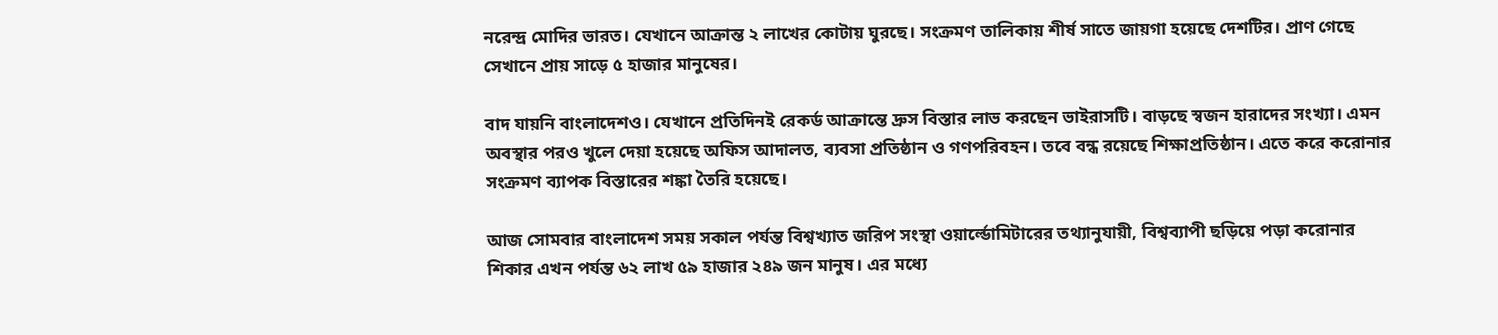নরেন্দ্র মোদির ভারত। যেখানে আক্রান্ত ২ লাখের কোটায় ঘুরছে। সংক্রমণ তালিকায় শীর্ষ সাতে জায়গা হয়েছে দেশটির। প্রাণ গেছে সেখানে প্রায় সাড়ে ৫ হাজার মানুষের।

বাদ যায়নি বাংলাদেশও। যেখানে প্রতিদিনই রেকর্ড আক্রান্তে দ্রুস বিস্তার লাভ করছেন ভাইরাসটি। বাড়ছে স্বজন হারাদের সংখ্যা। এমন অবস্থার পরও খুলে দেয়া হয়েছে অফিস আদালত, ব্যবসা প্রতিষ্ঠান ও গণপরিবহন। তবে বন্ধ রয়েছে শিক্ষাপ্রতিষ্ঠান। এতে করে করোনার সংক্রমণ ব্যাপক বিস্তারের শঙ্কা তৈরি হয়েছে।

আজ সোমবার বাংলাদেশ সময় সকাল পর্যন্ত বিশ্বখ্যাত জরিপ সংস্থা ওয়ার্ল্ডোমিটারের তথ্যানুযায়ী, বিশ্বব্যাপী ছড়িয়ে পড়া করোনার শিকার এখন পর্যন্ত ৬২ লাখ ৫৯ হাজার ২৪৯ জন মানুষ। এর মধ্যে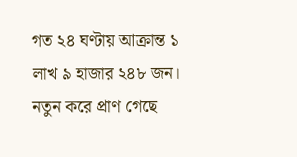গত ২৪ ঘণ্টায় আক্রান্ত ১ লাখ ৯ হাজার ২৪৮ জন। নতুন করে প্রাণ গেছে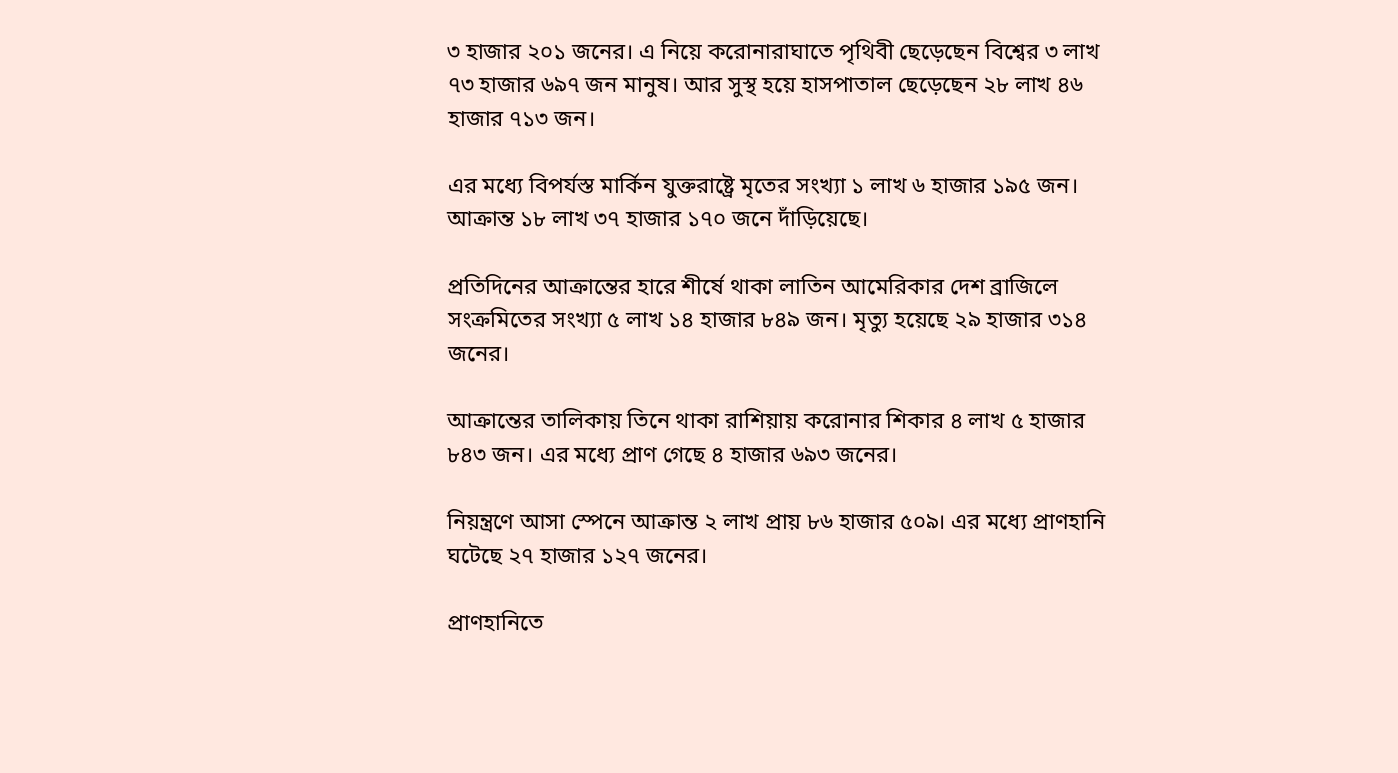৩ হাজার ২০১ জনের। এ নিয়ে করোনারাঘাতে পৃথিবী ছেড়েছেন বিশ্বের ৩ লাখ ৭৩ হাজার ৬৯৭ জন মানুষ। আর সুস্থ হয়ে হাসপাতাল ছেড়েছেন ২৮ লাখ ৪৬ হাজার ৭১৩ জন।

এর মধ্যে বিপর্যস্ত মার্কিন যুক্তরাষ্ট্রে মৃতের সংখ্যা ১ লাখ ৬ হাজার ১৯৫ জন। আক্রান্ত ১৮ লাখ ৩৭ হাজার ১৭০ জনে দাঁড়িয়েছে।

প্রতিদিনের আক্রান্তের হারে শীর্ষে থাকা লাতিন আমেরিকার দেশ ব্রাজিলে সংক্রমিতের সংখ্যা ৫ লাখ ১৪ হাজার ৮৪৯ জন। মৃত্যু হয়েছে ২৯ হাজার ৩১৪ জনের।

আক্রান্তের তালিকায় তিনে থাকা রাশিয়ায় করোনার শিকার ৪ লাখ ৫ হাজার ৮৪৩ জন। এর মধ্যে প্রাণ গেছে ৪ হাজার ৬৯৩ জনের।

নিয়ন্ত্রণে আসা স্পেনে আক্রান্ত ২ লাখ প্রায় ৮৬ হাজার ৫০৯। এর মধ্যে প্রাণহানি ঘটেছে ২৭ হাজার ১২৭ জনের।

প্রাণহানিতে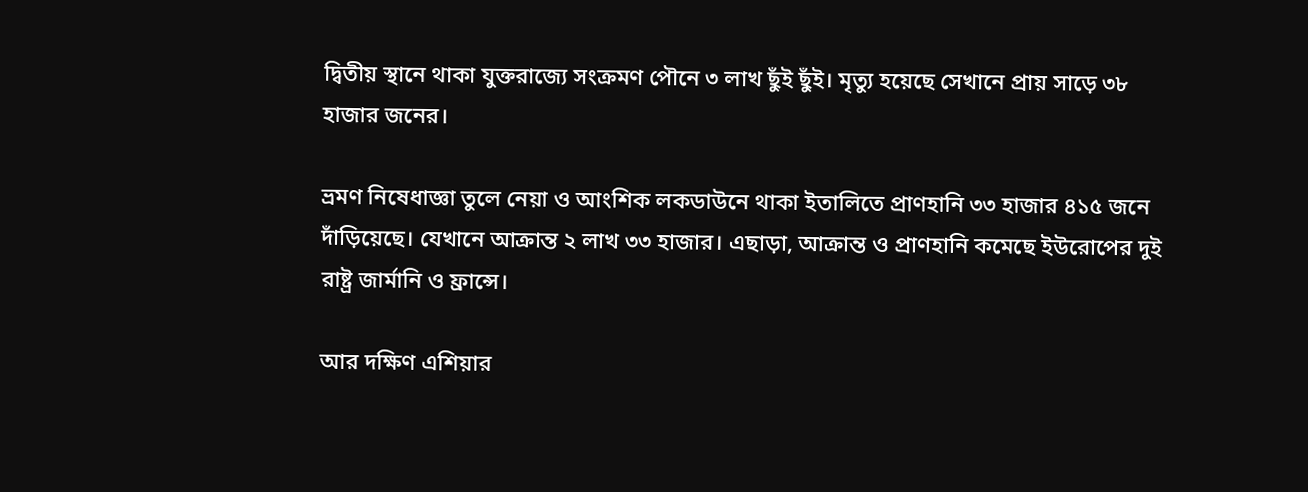দ্বিতীয় স্থানে থাকা যুক্তরাজ্যে সংক্রমণ পৌনে ৩ লাখ ছুঁই ছুঁই। মৃত্যু হয়েছে সেখানে প্রায় সাড়ে ৩৮ হাজার জনের।

ভ্রমণ নিষেধাজ্ঞা তুলে নেয়া ও আংশিক লকডাউনে থাকা ইতালিতে প্রাণহানি ৩৩ হাজার ৪১৫ জনে দাঁড়িয়েছে। যেখানে আক্রান্ত ২ লাখ ৩৩ হাজার। এছাড়া, আক্রান্ত ও প্রাণহানি কমেছে ইউরোপের দুই রাষ্ট্র জার্মানি ও ফ্রান্সে।

আর দক্ষিণ এশিয়ার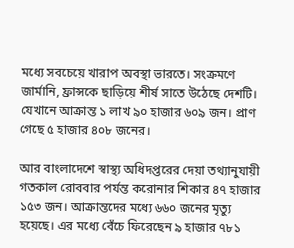মধ্যে সবচেয়ে খারাপ অবস্থা ভারতে। সংক্রমণে জার্মানি, ফ্রান্সকে ছাড়িয়ে শীর্ষ সাতে উঠেছে দেশটি। যেখানে আক্রান্ত ১ লাখ ৯০ হাজার ৬০৯ জন। প্রাণ গেছে ৫ হাজার ৪০৮ জনের।

আর বাংলাদেশে স্বাস্থ্য অধিদপ্তরের দেয়া তথ্যানুযায়ী গতকাল রোববার পর্যন্ত করোনার শিকার ৪৭ হাজার ১৫৩ জন। আক্রান্তদের মধ্যে ৬৬০ জনের মৃত্যু হয়েছে। এর মধ্যে বেঁচে ফিরেছেন ৯ হাজার ৭৮১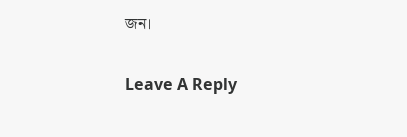জন।

Leave A Reply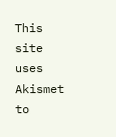This site uses Akismet to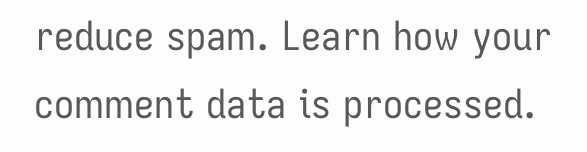reduce spam. Learn how your comment data is processed.